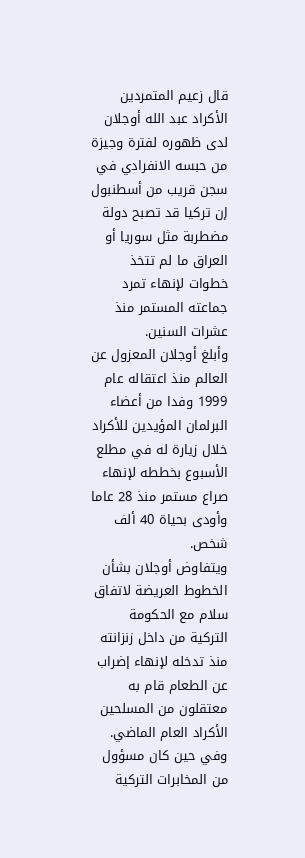قال زعيم المتمردين الأكراد عبد الله أوجلان لدى ظهوره لفترة وجيزة من حبسه الانفرادي في سجن قريب من أسطنبول إن تركيا قد تصبح دولة مضطربة مثل سوريا أو العراق ما لم تتخذ خطوات لإنهاء تمرد جماعته المستمر منذ عشرات السنين.
وأبلغ أوجلان المعزول عن العالم منذ اعتقاله عام 1999 وفدا من أعضاء البرلمان المؤيدين للأكراد خلال زيارة له في مطلع الأسبوع بخططه لإنهاء صراع مستمر منذ 28 عاما وأودى بحياة 40 ألف شخص.
ويتفاوض أوجلان بشأن الخطوط العريضة لاتفاق سلام مع الحكومة التركية من داخل زنزانته منذ تدخله لإنهاء إضراب عن الطعام قام به معتقلون من المسلحين الأكراد العام الماضي.
وفي حين كان مسؤول من المخابرات التركية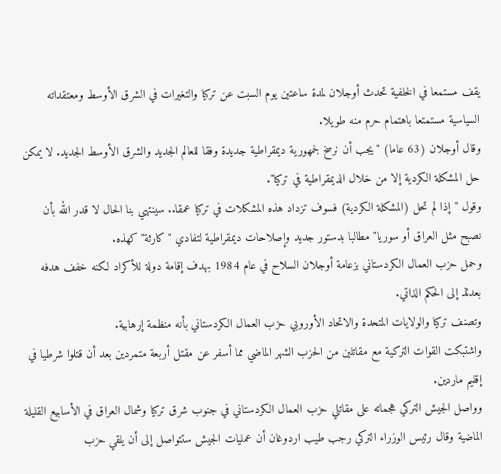يقف مستمعا في الخلفية تحدث أوجلان لمدة ساعتين يوم السبت عن تركيا والتغيرات في الشرق الأوسط ومعتقداته السياسية مستمتعا باهتمام حرم منه طويلا.
وقال أوجلان (63 عاما) "يجب أن نرسخ لجمهورية ديمقراطية جديدة وفقا للعالم الجديد والشرق الأوسط الجديد. لا يمكن حل المشكلة الكردية إلا من خلال الديمقراطية في تركيا".
وقول "إذا لم تحل (المشكلة الكردية) فسوف تزداد هذه المشكلات في تركيا عمقا.. سينتهي بنا الحال لا قدر الله بأن نصبح مثل العراق أو سوريا" مطالبا بدستور جديد وإصلاحات ديمقراطية لتفادي "كارثة" كهذه.
وحمل حزب العمال الكردستاني بزعامة أوجلان السلاح في عام 1984 بهدف إقامة دولة للأكراد لكنه خفف هدفه بعدئذ إلى الحكم الذاتي.
وتصنف تركيا والولايات المتحدة والاتحاد الأوروبي حزب العمال الكردستاني بأنه منظمة إرهابية.
واشتبكت القوات التركية مع مقاتلين من الحزب الشهر الماضي مما أسفر عن مقتل أربعة متمردين بعد أن قتلوا شرطيا في إقليم ماردين.
وواصل الجيش التركي هجماته على مقاتلي حزب العمال الكردستاني في جنوب شرق تركيا وشمال العراق في الأسابيع القليلة الماضية وقال رئيس الوزراء التركي رجب طيب اردوغان أن عمليات الجيش ستتواصل إلى أن يلقي حزب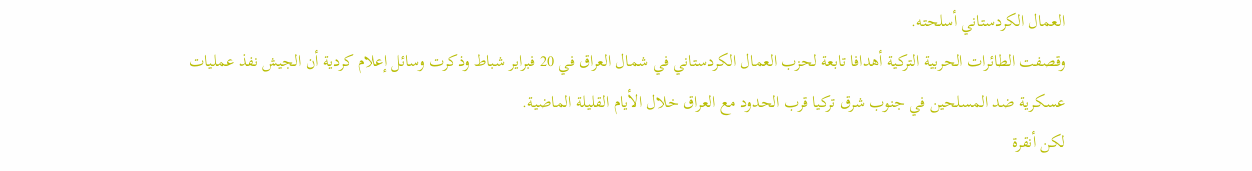العمال الكردستاني أسلحته.
وقصفت الطائرات الحربية التركية أهدافا تابعة لحزب العمال الكردستاني في شمال العراق في 20 فبراير شباط وذكرت وسائل إعلام كردية أن الجيش نفذ عمليات عسكرية ضد المسلحين في جنوب شرق تركيا قرب الحدود مع العراق خلال الأيام القليلة الماضية.
لكن أنقرة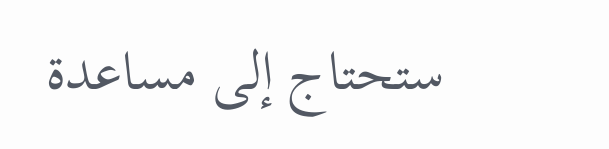ستحتاج إلى مساعدة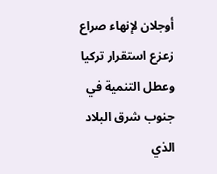أوجلان لإنهاء صراع زعزع استقرار تركيا وعطل التنمية في جنوب شرق البلاد الذي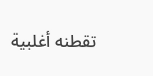تقطنه أغلبية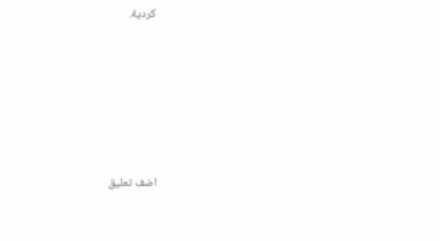كردية.








اضف تعليق